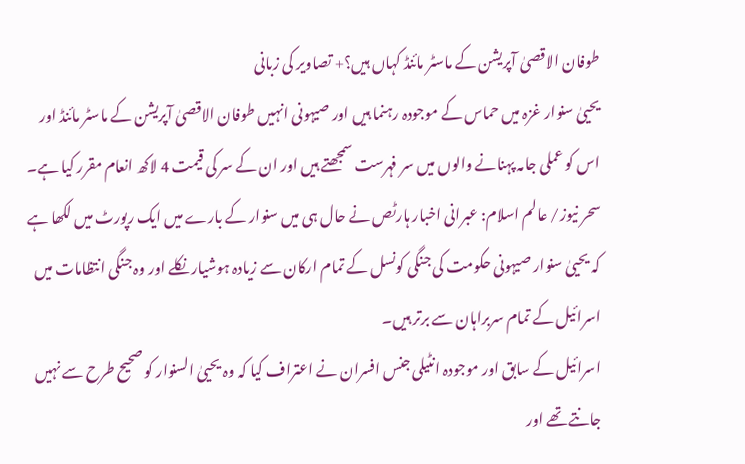طوفان الاقصیٰ آپریشن کے ماسٹر مائنڈ کہاں ہیں؟+ تصاویر کی زبانی
یحییٰ سنوار غزہ میں حماس کے موجودہ رہنما ہیں اور صیہونی انہیں طوفان الاقصیٰ آپریشن کے ماسٹر مائنڈ اور اس کو عملی جامہ پہنانے والوں میں سر فہرست سمجھتے ہیں اور ان کے سر کی قیمت 4 لاکھ انعام مقرر کیا ہے۔
سحر نیوز/ عالم اسلام: عبرانی اخبار ہارٹص نے حال ہی میں سنوار کے بارے میں ایک رپورٹ میں لکھا ہے کہ یحییٰ سنوار صیہونی حکومت کی جنگی کونسل کے تمام ارکان سے زیادہ ہوشیار نکلے اور وہ جنگی انتظامات میں اسرائیل کے تمام سربراہان سے برتر ہیں۔
اسرائیل کے سابق اور موجودہ انٹیلی جنس افسران نے اعتراف کیا کہ وہ یحییٰ السنوار کو صحیح طرح سے نہیں جانتے تھے اور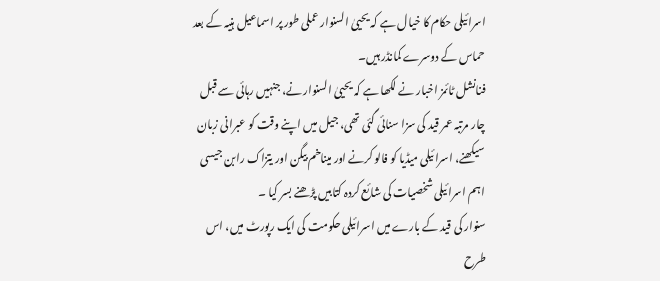اسرائیلی حکام کا خیال ہے کہ یحییٰ السنوار عملی طور پر اسماعیل ہنیہ کے بعد حماس کے دوسرے کمانڈر ہیں۔
فنانشل ٹائمز اخبار نے لکھا ہے کہ یحییٰ السنوار نے، جنہیں رہائی سے قبل چار مرتبہ عمر قید کی سزا سنائی گئی تھی، جیل میں اپنے وقت کو عبرانی زبان سیکھنے، اسرائیلی میڈیا کو فالو کرنے اور میناخم بیگن اور یتزاک رابن جیسی اہم اسرائیلی شخصیات کی شائع کردہ کتابیں پڑھنے بسر کیا ۔
سنوار کی قید کے بارے میں اسرائیلی حکومت کی ایک رپورٹ میں، اس طرح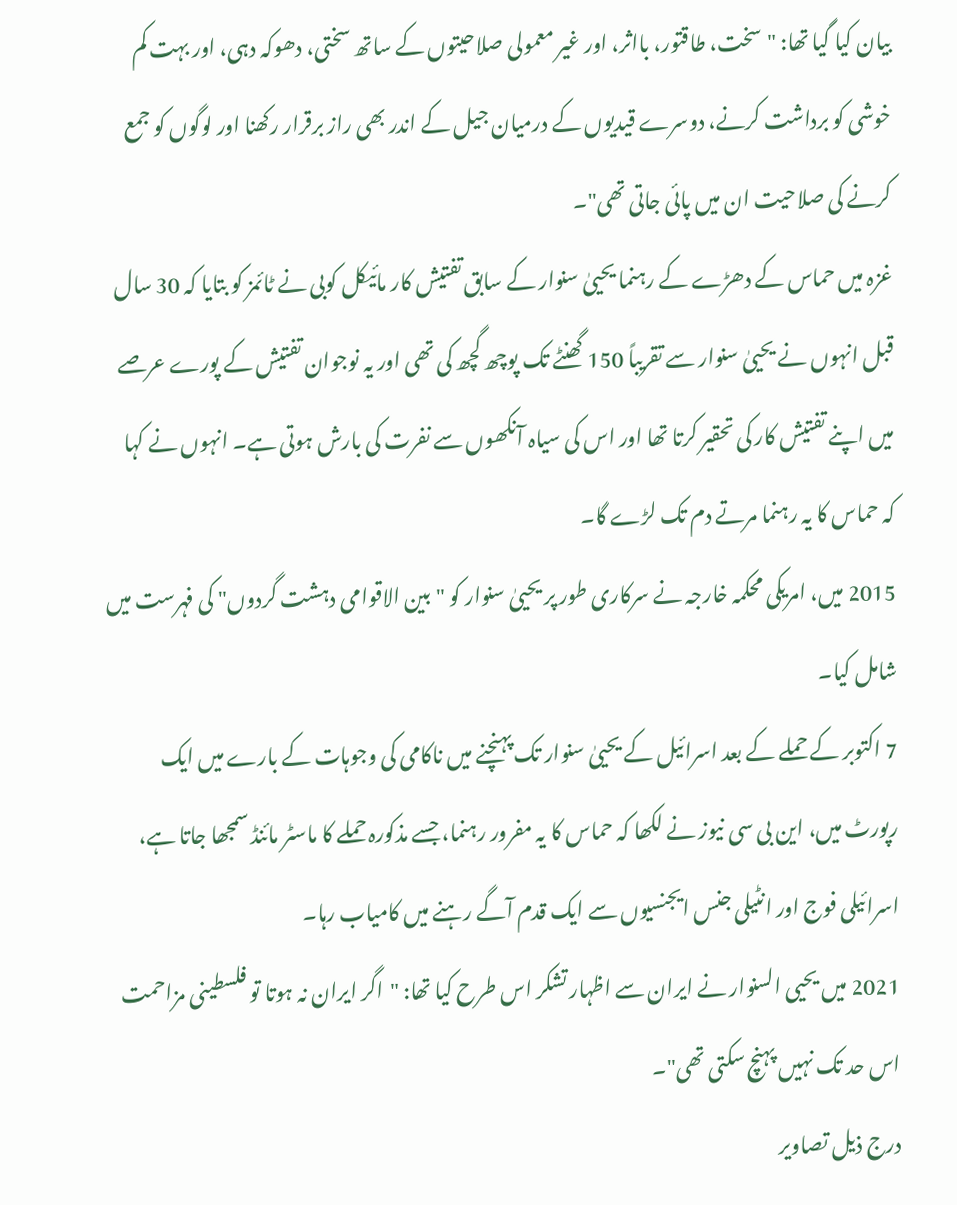بیان کیا گیا تھا: "سخت، طاقتور، بااثر، اور غیر معمولی صلاحیتوں کے ساتھ سختی، دھوکہ دہی، اور بہت کم خوشی کو برداشت کرنے، دوسرے قیدیوں کے درمیان جیل کے اندر بھی راز برقرار رکھنا اور لوگوں کو جمع کرنے کی صلاحیت ان میں پائی جاتی تھی"۔
غزہ میں حماس کے دھڑے کے رہنما یحییٰ سنوار کے سابق تفتیش کار مائیکل کوبی نے ٹائمز کو بتایا کہ 30 سال قبل انہوں نے یحییٰ سنوار سے تقریباً 150 گھنٹے تک پوچھ گچھ کی تھی اور یہ نوجوان تفتیش کے پورے عرصے میں اپنے تفتیش کار کی تحقیر کرتا تھا اور اس کی سیاہ آنکھوں سے نفرت کی بارش ہوتی ہے۔ انہوں نے کہا کہ حماس کا یہ رہنما مرتے دم تک لڑے گا۔
2015 میں، امریکی محکمہ خارجہ نے سرکاری طور پر یحییٰ سنوار کو "بین الاقوامی دہشت گردوں" کی فہرست میں شامل کیا۔
7 اکتوبر کے حملے کے بعد اسرائیل کے یحییٰ سنوار تک پہنچنے میں ناکامی کی وجوہات کے بارے میں ایک رپورٹ میں، این بی سی نیوز نے لکھا کہ حماس کا یہ مفرور رہنما، جسے مذکورہ حملے کا ماسٹر مائنڈ سمجھا جاتا ہے، اسرائیلی فوج اور انٹیلی جنس ایجنسیوں سے ایک قدم آگے رہنے میں کامیاب رہا۔
2021 میں یحیی السنوار نے ایران سے اظہار تشکر اس طرح کیا تھا: "اگر ایران نہ ہوتا تو فلسطینی مزاحمت اس حد تک نہیں پہنچ سکتی تھی"۔
درج ذیل تصاویر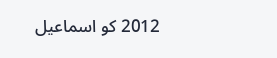2012 کو اسماعیل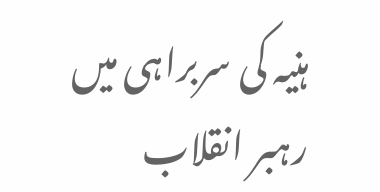ہنیہ کی سربراہی میں رہبر انقلاب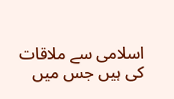اسلامی سے ملاقات کی ہیں جس میں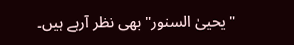"یحییٰ السنور" بھی نظر آرہے ہیں۔